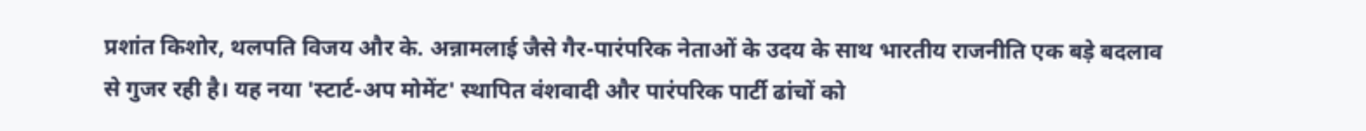प्रशांत किशोर, थलपति विजय और के. अन्नामलाई जैसे गैर-पारंपरिक नेताओं के उदय के साथ भारतीय राजनीति एक बड़े बदलाव से गुजर रही है। यह नया 'स्टार्ट-अप मोमेंट' स्थापित वंशवादी और पारंपरिक पार्टी ढांचों को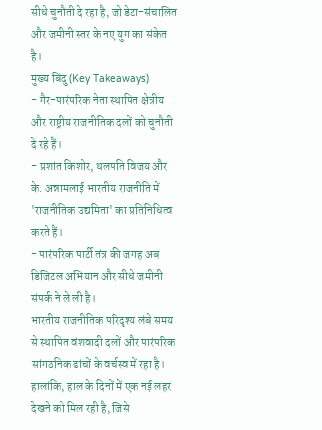सीधे चुनौती दे रहा है, जो डेटा-संचालित और जमीनी स्तर के नए युग का संकेत है।
मुख्य बिंदु (Key Takeaways)
- गैर-पारंपरिक नेता स्थापित क्षेत्रीय और राष्ट्रीय राजनीतिक दलों को चुनौती दे रहे हैं।
- प्रशांत किशोर, थलपति विजय और के. अन्नामलाई भारतीय राजनीति में 'राजनीतिक उद्यमिता' का प्रतिनिधित्व करते हैं।
- पारंपरिक पार्टी तंत्र की जगह अब डिजिटल अभियान और सीधे जमीनी संपर्क ने ले ली है।
भारतीय राजनीतिक परिदृश्य लंबे समय से स्थापित वंशवादी दलों और पारंपरिक सांगठनिक ढांचों के वर्चस्व में रहा है। हालांकि, हाल के दिनों में एक नई लहर देखने को मिल रही है, जिसे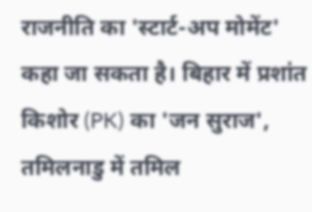राजनीति का 'स्टार्ट-अप मोमेंट' कहा जा सकता है। बिहार में प्रशांत किशोर (PK) का 'जन सुराज', तमिलनाडु में तमिल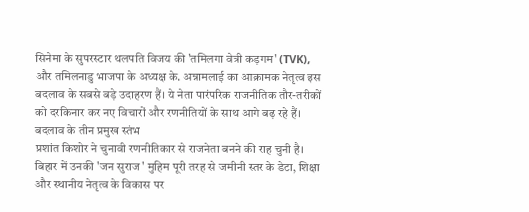सिनेमा के सुपरस्टार थलपति विजय की 'तमिलगा वेत्री कड़गम' (TVK), और तमिलनाडु भाजपा के अध्यक्ष के. अन्नामलाई का आक्रामक नेतृत्व इस बदलाव के सबसे बड़े उदाहरण हैं। ये नेता पारंपरिक राजनीतिक तौर-तरीकों को दरकिनार कर नए विचारों और रणनीतियों के साथ आगे बढ़ रहे हैं।
बदलाव के तीन प्रमुख स्तंभ
प्रशांत किशोर ने चुनावी रणनीतिकार से राजनेता बनने की राह चुनी है। बिहार में उनकी 'जन सुराज' मुहिम पूरी तरह से जमीनी स्तर के डेटा, शिक्षा और स्थानीय नेतृत्व के विकास पर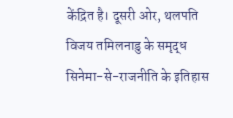केंद्रित है। दूसरी ओर, थलपति विजय तमिलनाडु के समृद्ध सिनेमा-से-राजनीति के इतिहास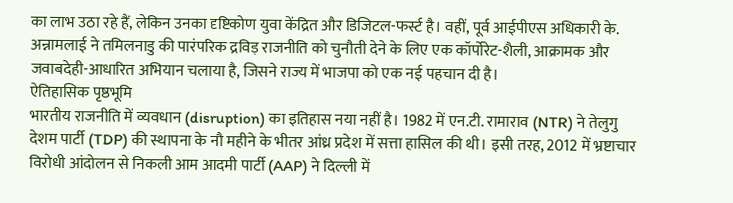का लाभ उठा रहे हैं, लेकिन उनका दृष्टिकोण युवा केंद्रित और डिजिटल-फर्स्ट है। वहीं, पूर्व आईपीएस अधिकारी के. अन्नामलाई ने तमिलनाडु की पारंपरिक द्रविड़ राजनीति को चुनौती देने के लिए एक कॉर्पोरेट-शैली, आक्रामक और जवाबदेही-आधारित अभियान चलाया है, जिसने राज्य में भाजपा को एक नई पहचान दी है।
ऐतिहासिक पृष्ठभूमि
भारतीय राजनीति में व्यवधान (disruption) का इतिहास नया नहीं है। 1982 में एन.टी. रामाराव (NTR) ने तेलुगु देशम पार्टी (TDP) की स्थापना के नौ महीने के भीतर आंध्र प्रदेश में सत्ता हासिल की थी। इसी तरह, 2012 में भ्रष्टाचार विरोधी आंदोलन से निकली आम आदमी पार्टी (AAP) ने दिल्ली में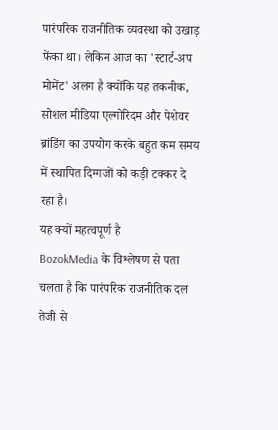पारंपरिक राजनीतिक व्यवस्था को उखाड़ फेंका था। लेकिन आज का 'स्टार्ट-अप मोमेंट' अलग है क्योंकि यह तकनीक, सोशल मीडिया एल्गोरिदम और पेशेवर ब्रांडिंग का उपयोग करके बहुत कम समय में स्थापित दिग्गजों को कड़ी टक्कर दे रहा है।
यह क्यों महत्वपूर्ण है
BozokMedia के विश्लेषण से पता चलता है कि पारंपरिक राजनीतिक दल तेजी से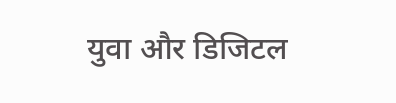युवा और डिजिटल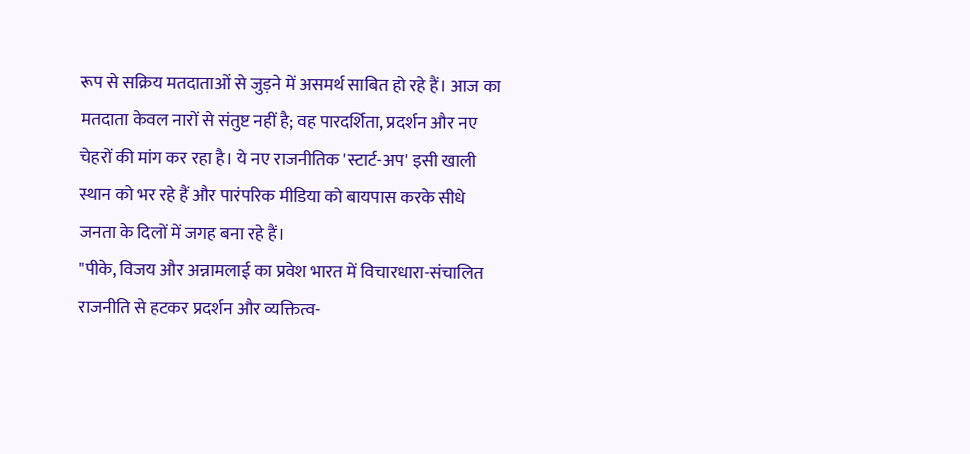रूप से सक्रिय मतदाताओं से जुड़ने में असमर्थ साबित हो रहे हैं। आज का मतदाता केवल नारों से संतुष्ट नहीं है; वह पारदर्शिता, प्रदर्शन और नए चेहरों की मांग कर रहा है। ये नए राजनीतिक 'स्टार्ट-अप' इसी खाली स्थान को भर रहे हैं और पारंपरिक मीडिया को बायपास करके सीधे जनता के दिलों में जगह बना रहे हैं।
"पीके, विजय और अन्नामलाई का प्रवेश भारत में विचारधारा-संचालित राजनीति से हटकर प्रदर्शन और व्यक्तित्व-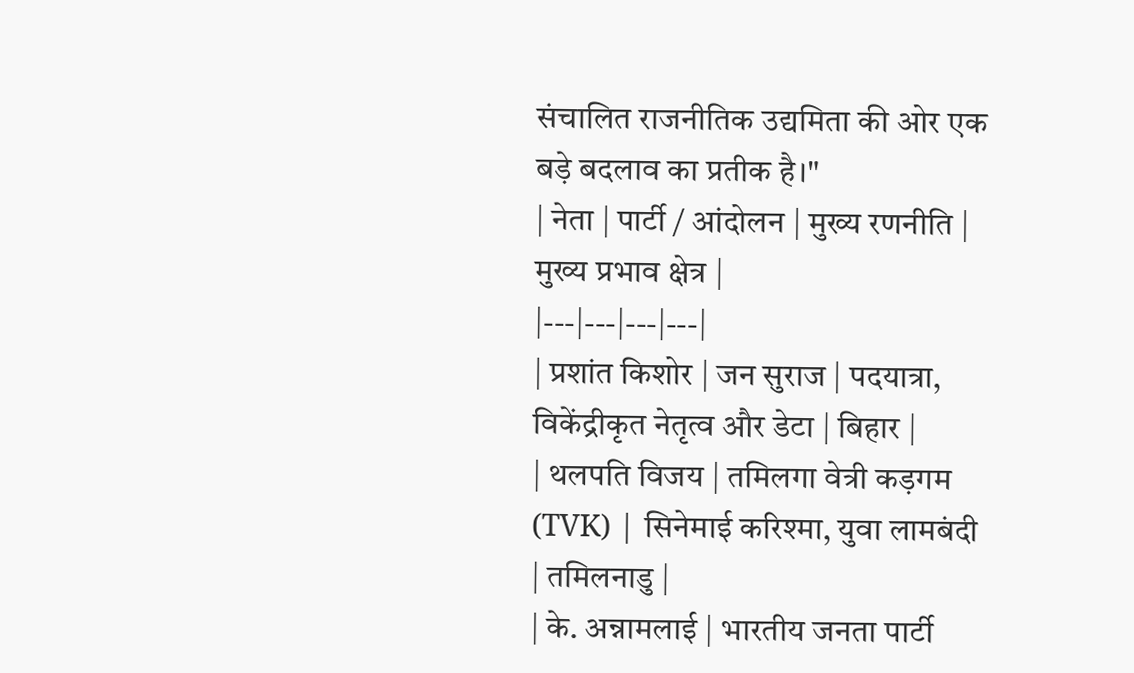संचालित राजनीतिक उद्यमिता की ओर एक बड़े बदलाव का प्रतीक है।"
| नेता | पार्टी / आंदोलन | मुख्य रणनीति | मुख्य प्रभाव क्षेत्र |
|---|---|---|---|
| प्रशांत किशोर | जन सुराज | पदयात्रा, विकेंद्रीकृत नेतृत्व और डेटा | बिहार |
| थलपति विजय | तमिलगा वेत्री कड़गम (TVK) | सिनेमाई करिश्मा, युवा लामबंदी | तमिलनाडु |
| के. अन्नामलाई | भारतीय जनता पार्टी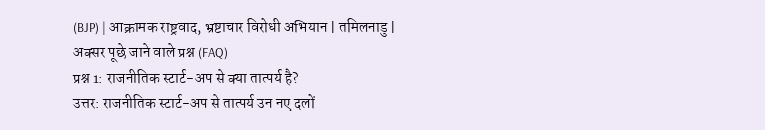(BJP) | आक्रामक राष्ट्रवाद, भ्रष्टाचार विरोधी अभियान | तमिलनाडु |
अक्सर पूछे जाने वाले प्रश्न (FAQ)
प्रश्न 1: राजनीतिक स्टार्ट-अप से क्या तात्पर्य है?
उत्तर: राजनीतिक स्टार्ट-अप से तात्पर्य उन नए दलों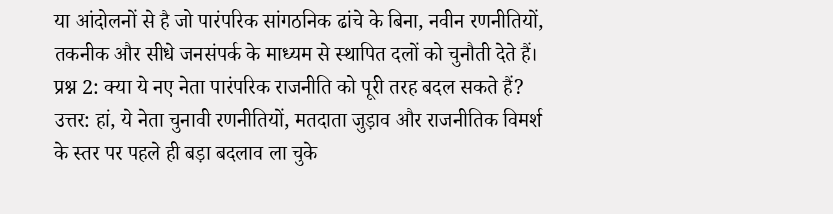या आंदोलनों से है जो पारंपरिक सांगठनिक ढांचे के बिना, नवीन रणनीतियों, तकनीक और सीधे जनसंपर्क के माध्यम से स्थापित दलों को चुनौती देते हैं।
प्रश्न 2: क्या ये नए नेता पारंपरिक राजनीति को पूरी तरह बदल सकते हैं?
उत्तर: हां, ये नेता चुनावी रणनीतियों, मतदाता जुड़ाव और राजनीतिक विमर्श के स्तर पर पहले ही बड़ा बदलाव ला चुके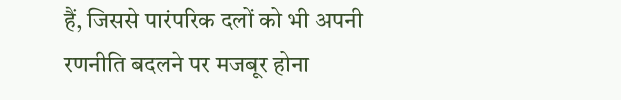हैं, जिससे पारंपरिक दलों को भी अपनी रणनीति बदलने पर मजबूर होना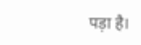पड़ा है।